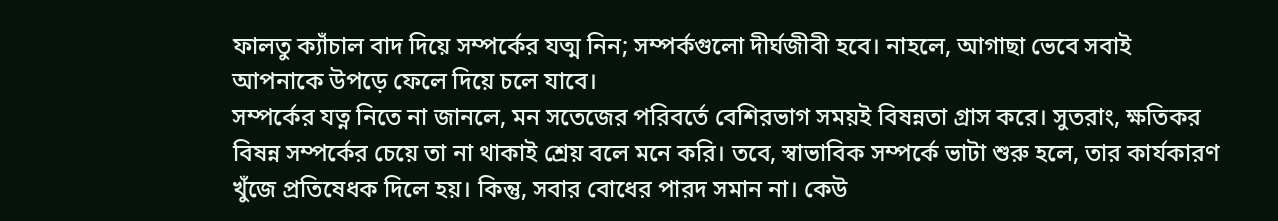ফালতু ক্যাঁচাল বাদ দিয়ে সম্পর্কের যত্ম নিন; সম্পর্কগুলো দীর্ঘজীবী হবে। নাহলে, আগাছা ভেবে সবাই আপনাকে উপড়ে ফেলে দিয়ে চলে যাবে।
সম্পর্কের যত্ন নিতে না জানলে, মন সতেজের পরিবর্তে বেশিরভাগ সময়ই বিষন্নতা গ্রাস করে। সুতরাং, ক্ষতিকর বিষন্ন সম্পর্কের চেয়ে তা না থাকাই শ্রেয় বলে মনে করি। তবে, স্বাভাবিক সম্পর্কে ভাটা শুরু হলে, তার কার্যকারণ খুঁজে প্রতিষেধক দিলে হয়। কিন্তু, সবার বোধের পারদ সমান না। কেউ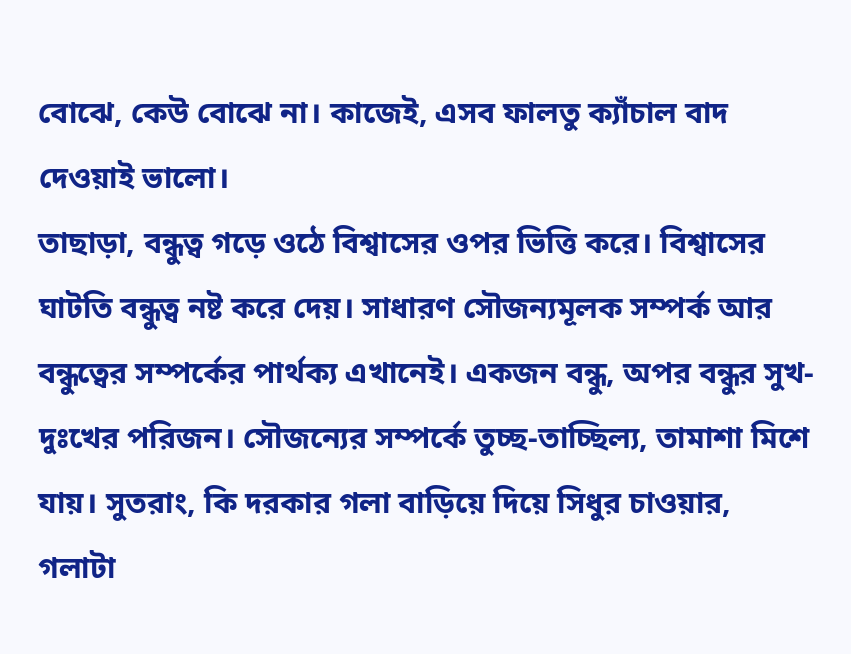বোঝে, কেউ বোঝে না। কাজেই, এসব ফালতু ক্যাঁচাল বাদ দেওয়াই ভালো।
তাছাড়া, বন্ধুত্ব গড়ে ওঠে বিশ্বাসের ওপর ভিত্তি করে। বিশ্বাসের ঘাটতি বন্ধুত্ব নষ্ট করে দেয়। সাধারণ সৌজন্যমূলক সম্পর্ক আর বন্ধুত্বের সম্পর্কের পার্থক্য এখানেই। একজন বন্ধু, অপর বন্ধুর সুখ-দুঃখের পরিজন। সৌজন্যের সম্পর্কে তুচ্ছ-তাচ্ছিল্য, তামাশা মিশে যায়। সুতরাং, কি দরকার গলা বাড়িয়ে দিয়ে সিধুর চাওয়ার, গলাটা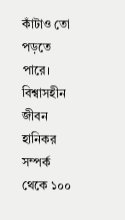কাঁটাও তো পড়তে পারে। বিশ্বাসহীন জীবন হানিকর সম্পর্ক থেকে ১০০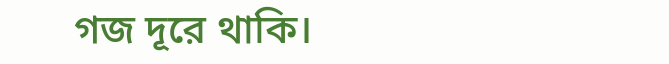গজ দূরে থাকি।